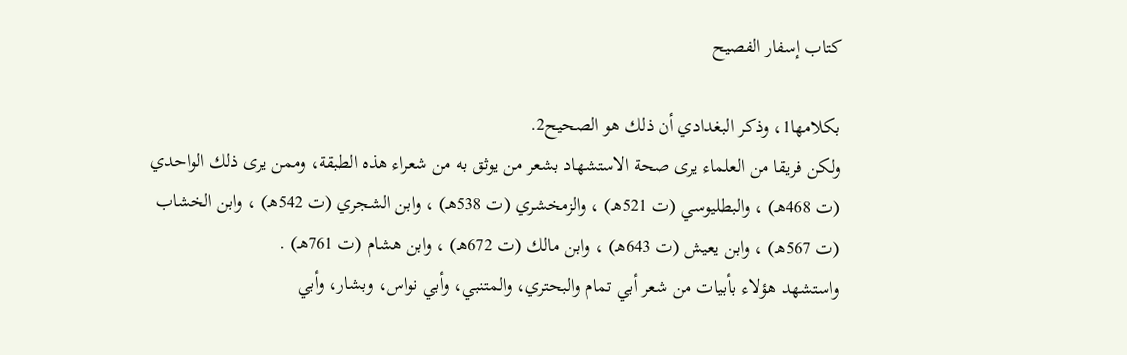كتاب إسفار الفصيح

بكلامها1، وذكر البغدادي أن ذلك هو الصحيح2.
ولكن فريقا من العلماء يرى صحة الاستشهاد بشعر من يوثق به من شعراء هذه الطبقة، وممن يرى ذلك الواحدي (ت 468هـ) ، والبطليوسي (ت 521هـ) ، والزمخشري (ت 538هـ) ، وابن الشجري (ت 542هـ) ، وابن الخشاب (ت 567هـ) ، وابن يعيش (ت 643هـ) ، وابن مالك (ت 672هـ) ، وابن هشام (ت 761هـ) .
واستشهد هؤلاء بأبيات من شعر أبي تمام والبحتري، والمتنبي، وأبي نواس، وبشار، وأبي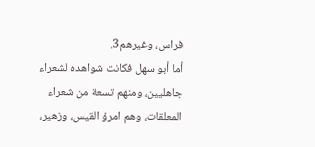فراس، وغيرهم3.
أما أبو سهل فكانت شواهده لشعراء جاهليين، ومنهم تسعة من شعراء المعلقات، وهم امرؤ القيس، وزهير،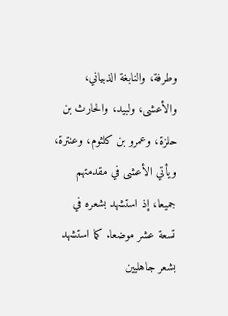وطرفة، والنابغة الذبياني، والأعشى، ولبيد، والحارث بن حلزة، وعمرو بن كلثوم، وعنترة، ويأتي الأعشى في مقدمتهم جميعا، إذ استشهد بشعره في تسعة عشر موضعا. كما استشهد بشعر جاهليين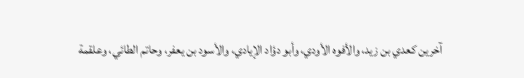آخرين كعدي بن زيد، والأفوه الأودي، وأبو دؤاد الإيادي، والأسود بن يعفر، وحاتم الطائي، وعلقمة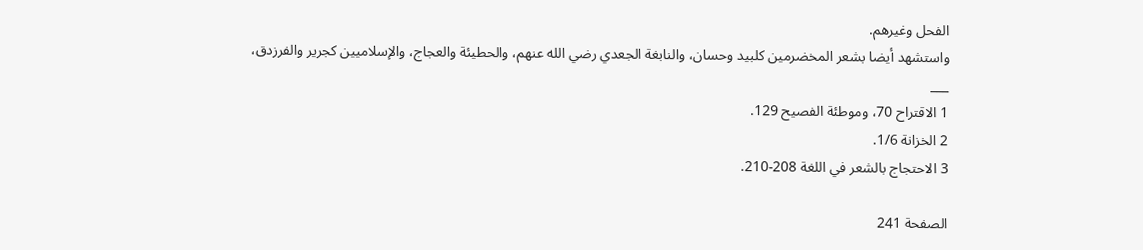الفحل وغيرهم.
واستشهد أيضا بشعر المخضرمين كلبيد وحسان، والنابغة الجعدي رضي الله عنهم، والحطيئة والعجاج، والإسلاميين كجرير والفرزدق،
___
1 الاقتراح 70، وموطئة الفصيح 129.
2 الخزانة 1/6.
3 الاحتجاج بالشعر في اللغة 208-210.

الصفحة 241